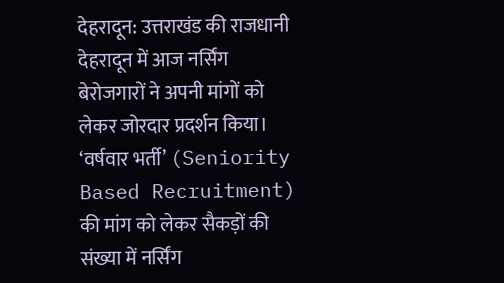देहरादून: उत्तराखंड की राजधानी देहरादून में आज नर्सिंग बेरोजगारों ने अपनी मांगों को लेकर जोरदार प्रदर्शन किया। ‘वर्षवार भर्ती’ (Seniority Based Recruitment) की मांग को लेकर सैकड़ों की संख्या में नर्सिंग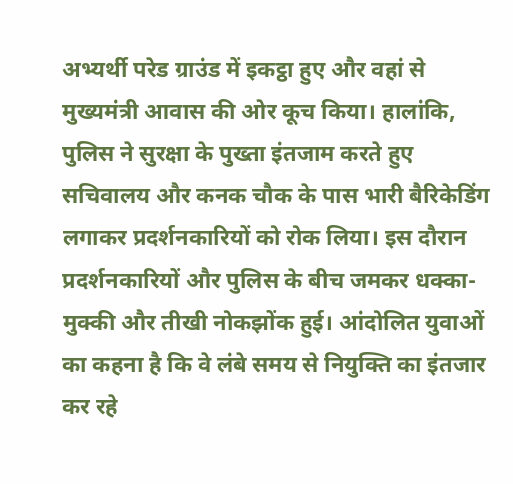अभ्यर्थी परेड ग्राउंड में इकट्ठा हुए और वहां से मुख्यमंत्री आवास की ओर कूच किया। हालांकि, पुलिस ने सुरक्षा के पुख्ता इंतजाम करते हुए सचिवालय और कनक चौक के पास भारी बैरिकेडिंग लगाकर प्रदर्शनकारियों को रोक लिया। इस दौरान प्रदर्शनकारियों और पुलिस के बीच जमकर धक्का-मुक्की और तीखी नोकझोंक हुई। आंदोलित युवाओं का कहना है कि वे लंबे समय से नियुक्ति का इंतजार कर रहे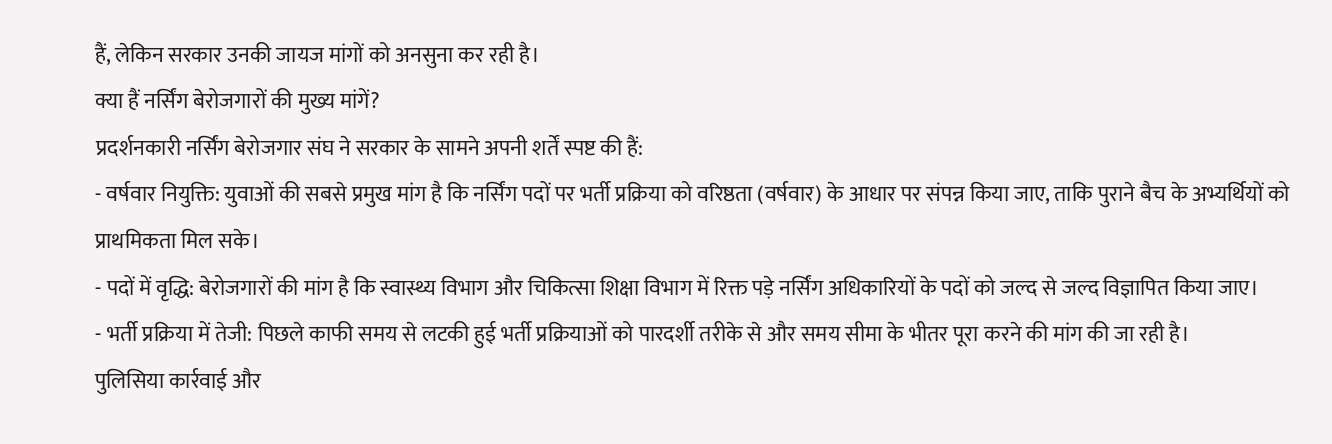हैं, लेकिन सरकार उनकी जायज मांगों को अनसुना कर रही है।
क्या हैं नर्सिंग बेरोजगारों की मुख्य मांगें?
प्रदर्शनकारी नर्सिंग बेरोजगार संघ ने सरकार के सामने अपनी शर्तें स्पष्ट की हैं:
- वर्षवार नियुक्ति: युवाओं की सबसे प्रमुख मांग है कि नर्सिंग पदों पर भर्ती प्रक्रिया को वरिष्ठता (वर्षवार) के आधार पर संपन्न किया जाए, ताकि पुराने बैच के अभ्यर्थियों को प्राथमिकता मिल सके।
- पदों में वृद्धि: बेरोजगारों की मांग है कि स्वास्थ्य विभाग और चिकित्सा शिक्षा विभाग में रिक्त पड़े नर्सिंग अधिकारियों के पदों को जल्द से जल्द विज्ञापित किया जाए।
- भर्ती प्रक्रिया में तेजी: पिछले काफी समय से लटकी हुई भर्ती प्रक्रियाओं को पारदर्शी तरीके से और समय सीमा के भीतर पूरा करने की मांग की जा रही है।
पुलिसिया कार्रवाई और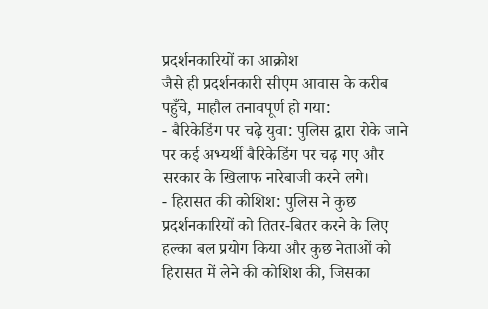प्रदर्शनकारियों का आक्रोश
जैसे ही प्रदर्शनकारी सीएम आवास के करीब पहुँचे, माहौल तनावपूर्ण हो गया:
- बैरिकेडिंग पर चढ़े युवा: पुलिस द्वारा रोके जाने पर कई अभ्यर्थी बैरिकेडिंग पर चढ़ गए और सरकार के खिलाफ नारेबाजी करने लगे।
- हिरासत की कोशिश: पुलिस ने कुछ प्रदर्शनकारियों को तितर-बितर करने के लिए हल्का बल प्रयोग किया और कुछ नेताओं को हिरासत में लेने की कोशिश की, जिसका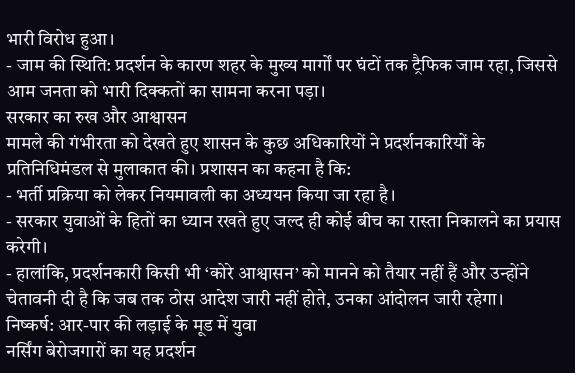भारी विरोध हुआ।
- जाम की स्थिति: प्रदर्शन के कारण शहर के मुख्य मार्गों पर घंटों तक ट्रैफिक जाम रहा, जिससे आम जनता को भारी दिक्कतों का सामना करना पड़ा।
सरकार का रुख और आश्वासन
मामले की गंभीरता को देखते हुए शासन के कुछ अधिकारियों ने प्रदर्शनकारियों के प्रतिनिधिमंडल से मुलाकात की। प्रशासन का कहना है कि:
- भर्ती प्रक्रिया को लेकर नियमावली का अध्ययन किया जा रहा है।
- सरकार युवाओं के हितों का ध्यान रखते हुए जल्द ही कोई बीच का रास्ता निकालने का प्रयास करेगी।
- हालांकि, प्रदर्शनकारी किसी भी ‘कोरे आश्वासन’ को मानने को तैयार नहीं हैं और उन्होंने चेतावनी दी है कि जब तक ठोस आदेश जारी नहीं होते, उनका आंदोलन जारी रहेगा।
निष्कर्ष: आर-पार की लड़ाई के मूड में युवा
नर्सिंग बेरोजगारों का यह प्रदर्शन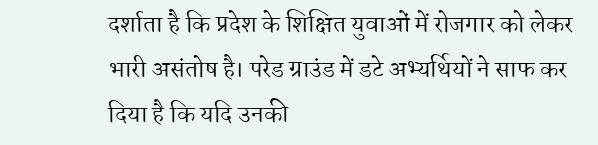दर्शाता है कि प्रदेश के शिक्षित युवाओं में रोजगार को लेकर भारी असंतोष है। परेड ग्राउंड में डटे अभ्यर्थियों ने साफ कर दिया है कि यदि उनकी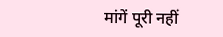मांगें पूरी नहीं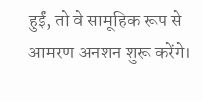हुईं, तो वे सामूहिक रूप से आमरण अनशन शुरू करेंगे।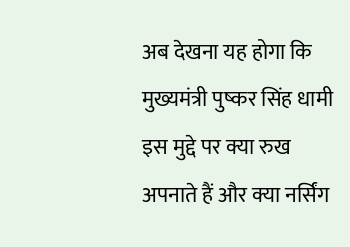अब देखना यह होगा कि मुख्यमंत्री पुष्कर सिंह धामी इस मुद्दे पर क्या रुख अपनाते हैं और क्या नर्सिंग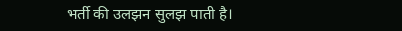भर्ती की उलझन सुलझ पाती है।